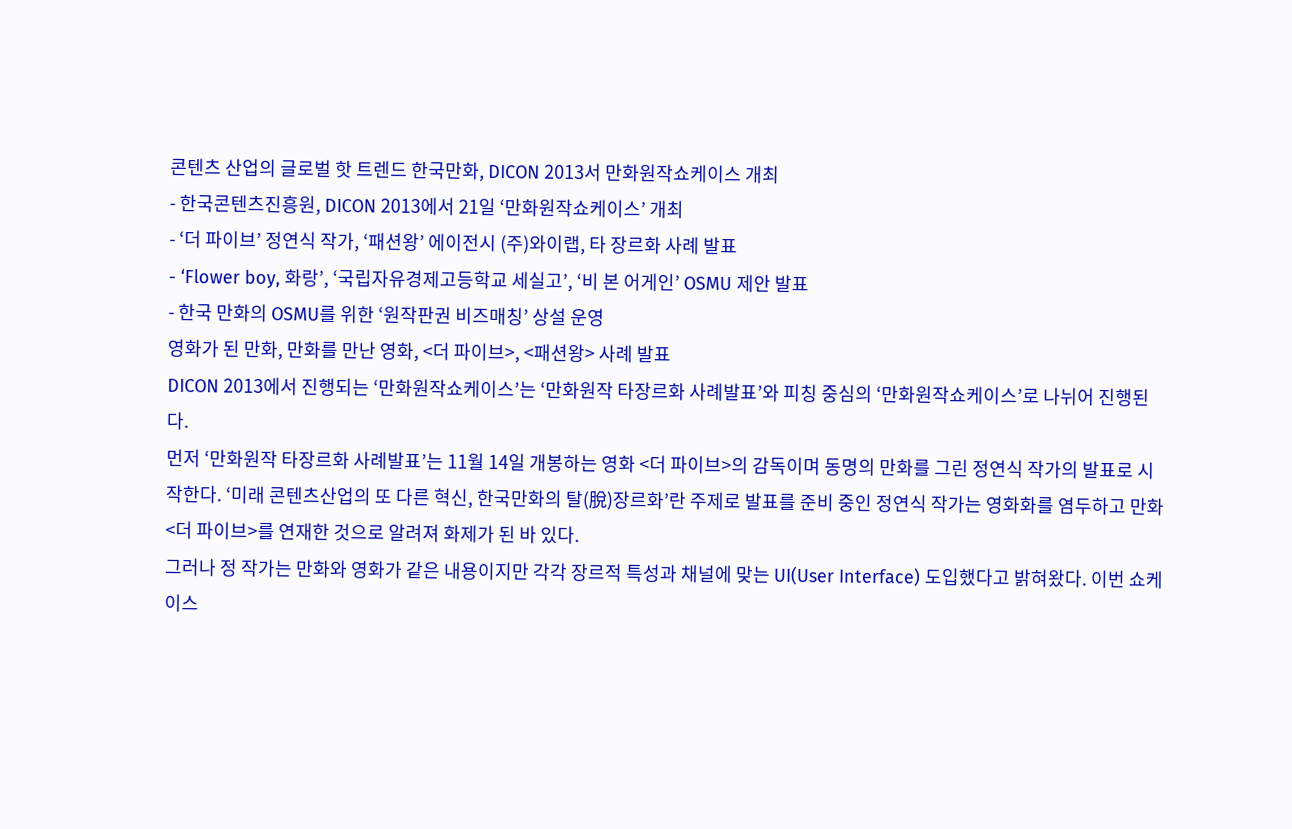콘텐츠 산업의 글로벌 핫 트렌드 한국만화, DICON 2013서 만화원작쇼케이스 개최
- 한국콘텐츠진흥원, DICON 2013에서 21일 ‘만화원작쇼케이스’ 개최
- ‘더 파이브’ 정연식 작가, ‘패션왕’ 에이전시 (주)와이랩, 타 장르화 사례 발표
- ‘Flower boy, 화랑’, ‘국립자유경제고등학교 세실고’, ‘비 본 어게인’ OSMU 제안 발표
- 한국 만화의 OSMU를 위한 ‘원작판권 비즈매칭’ 상설 운영
영화가 된 만화, 만화를 만난 영화, <더 파이브>, <패션왕> 사례 발표
DICON 2013에서 진행되는 ‘만화원작쇼케이스’는 ‘만화원작 타장르화 사례발표’와 피칭 중심의 ‘만화원작쇼케이스’로 나뉘어 진행된다.
먼저 ‘만화원작 타장르화 사례발표’는 11월 14일 개봉하는 영화 <더 파이브>의 감독이며 동명의 만화를 그린 정연식 작가의 발표로 시작한다. ‘미래 콘텐츠산업의 또 다른 혁신, 한국만화의 탈(脫)장르화’란 주제로 발표를 준비 중인 정연식 작가는 영화화를 염두하고 만화 <더 파이브>를 연재한 것으로 알려져 화제가 된 바 있다.
그러나 정 작가는 만화와 영화가 같은 내용이지만 각각 장르적 특성과 채널에 맞는 UI(User Interface) 도입했다고 밝혀왔다. 이번 쇼케이스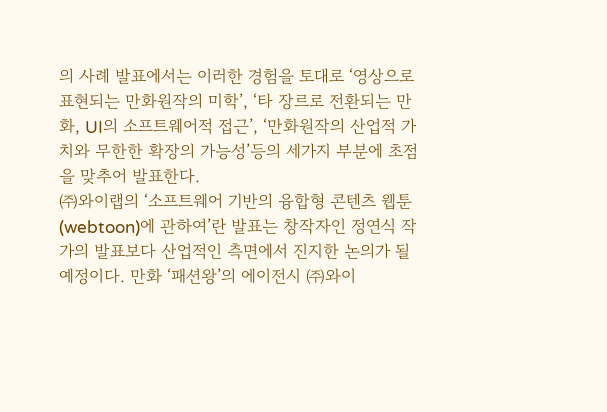의 사례 발표에서는 이러한 경험을 토대로 ‘영상으로 표현되는 만화원작의 미학’, ‘타 장르로 전환되는 만화, UI의 소프트웨어적 접근’, ‘만화원작의 산업적 가치와 무한한 확장의 가능성’등의 세가지 부분에 초점을 맞추어 발표한다.
㈜와이랩의 ‘소프트웨어 기반의 융합형 콘텐츠 웹툰(webtoon)에 관하여’란 발표는 창작자인 정연식 작가의 발표보다 산업적인 측면에서 진지한 논의가 될 예정이다. 만화 ‘패션왕’의 에이전시 ㈜와이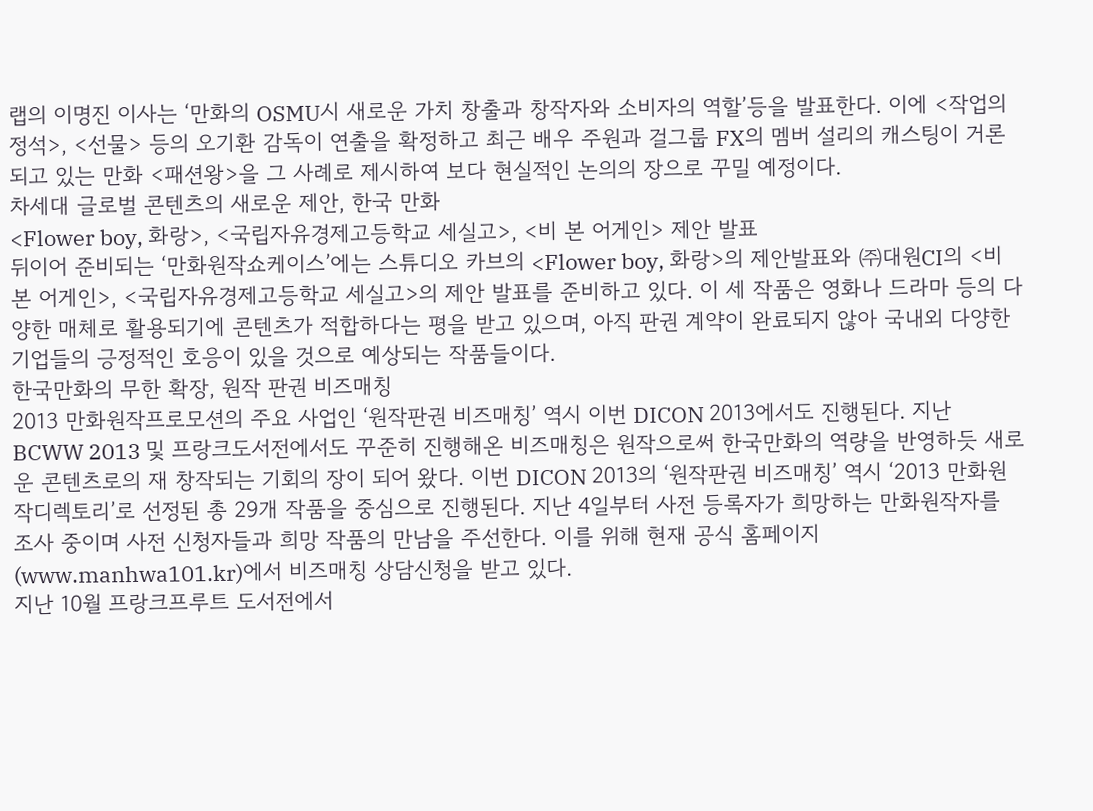랩의 이명진 이사는 ‘만화의 OSMU시 새로운 가치 창출과 창작자와 소비자의 역할’등을 발표한다. 이에 <작업의 정석>, <선물> 등의 오기환 감독이 연출을 확정하고 최근 배우 주원과 걸그룹 FX의 멤버 설리의 캐스팅이 거론되고 있는 만화 <패션왕>을 그 사례로 제시하여 보다 현실적인 논의의 장으로 꾸밀 예정이다.
차세대 글로벌 콘텐츠의 새로운 제안, 한국 만화
<Flower boy, 화랑>, <국립자유경제고등학교 세실고>, <비 본 어게인> 제안 발표
뒤이어 준비되는 ‘만화원작쇼케이스’에는 스튜디오 카브의 <Flower boy, 화랑>의 제안발표와 ㈜대원CI의 <비 본 어게인>, <국립자유경제고등학교 세실고>의 제안 발표를 준비하고 있다. 이 세 작품은 영화나 드라마 등의 다양한 매체로 활용되기에 콘텐츠가 적합하다는 평을 받고 있으며, 아직 판권 계약이 완료되지 않아 국내외 다양한 기업들의 긍정적인 호응이 있을 것으로 예상되는 작품들이다.
한국만화의 무한 확장, 원작 판권 비즈매칭
2013 만화원작프로모션의 주요 사업인 ‘원작판권 비즈매칭’ 역시 이번 DICON 2013에서도 진행된다. 지난 BCWW 2013 및 프랑크도서전에서도 꾸준히 진행해온 비즈매칭은 원작으로써 한국만화의 역량을 반영하듯 새로운 콘텐츠로의 재 창작되는 기회의 장이 되어 왔다. 이번 DICON 2013의 ‘원작판권 비즈매칭’ 역시 ‘2013 만화원작디렉토리’로 선정된 총 29개 작품을 중심으로 진행된다. 지난 4일부터 사전 등록자가 희망하는 만화원작자를 조사 중이며 사전 신청자들과 희망 작품의 만남을 주선한다. 이를 위해 현재 공식 홈페이지(www.manhwa101.kr)에서 비즈매칭 상담신청을 받고 있다.
지난 10월 프랑크프루트 도서전에서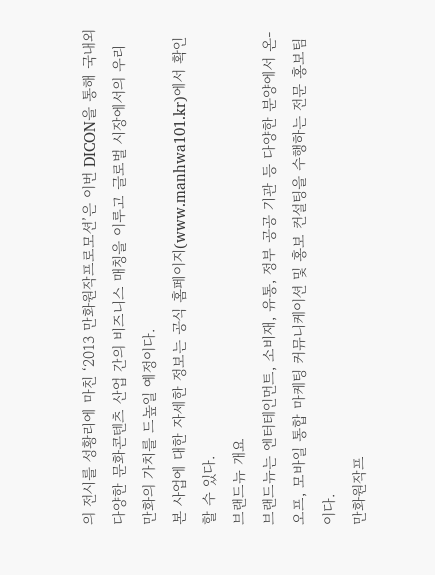의 전시를 성황리에 마친 ‘2013 만화원작프로모션’은 이번 DICON을 통해 국내외 다양한 문화콘텐츠 산업 간의 비즈니스 매칭을 이루고 글로벌 시장에서의 우리 만화의 가치를 드높일 예정이다.
본 사업에 대한 자세한 정보는 공식 홈페이지(www.manhwa101.kr)에서 확인 할 수 있다.
브랜드뉴 개요
브랜드뉴는 엔터테인먼트, 소비재, 유통, 정부 공공 기관 등 다양한 분양에서 온-오프, 모바일 통합 마케팅 커뮤니케이션 및 홍보 컨설팅을 수행하는 전문 홍보팀이다.
만화원작프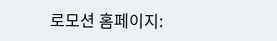로모션 홈페이지: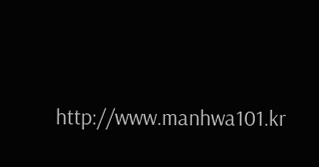http://www.manhwa101.kr